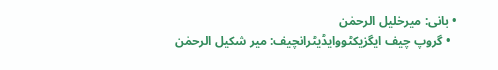• بانی: میرخلیل الرحمٰن
  • گروپ چیف ایگزیکٹووایڈیٹرانچیف: میر شکیل الرحمٰن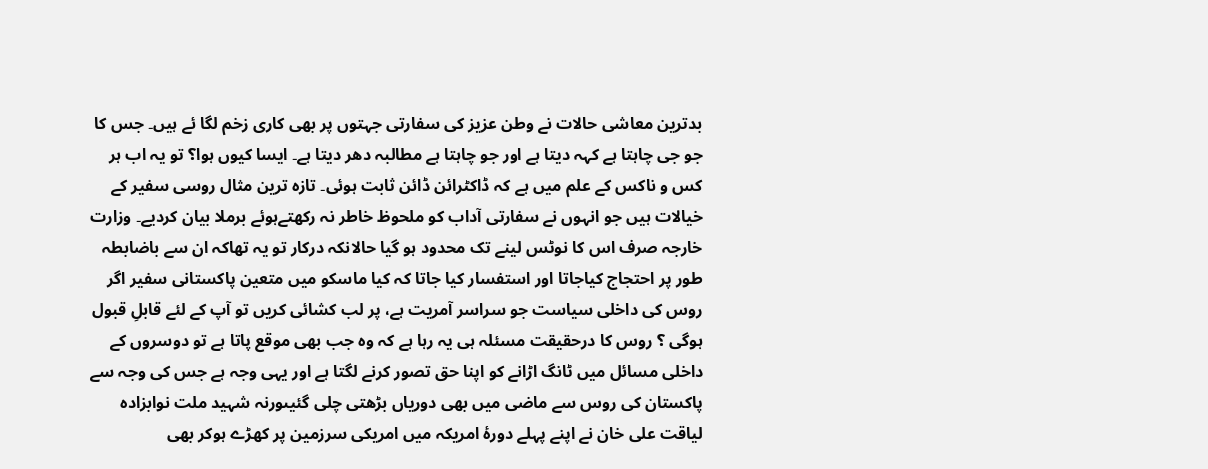بدترین معاشی حالات نے وطن عزیز کی سفارتی جہتوں پر بھی کاری زخم لگا ئے ہیں۔ جس کا جو جی چاہتا ہے کہہ دیتا ہے اور جو چاہتا ہے مطالبہ دھر دیتا ہے۔ ایسا کیوں ہوا؟ تو یہ اب ہر کس و ناکس کے علم میں ہے کہ ڈاکٹرائن ڈائن ثابت ہوئی۔ تازہ ترین مثال روسی سفیر کے خیالات ہیں جو انہوں نے سفارتی آداب کو ملحوظ خاطر نہ رکھتےہوئے برملا بیان کردیے۔ وزارت خارجہ صرف اس کا نوٹس لینے تک محدود ہو گیا حالانکہ درکار تو یہ تھاکہ ان سے باضابطہ طور پر احتجاج کیاجاتا اور استفسار کیا جاتا کہ کیا ماسکو میں متعین پاکستانی سفیر اگر روس کی داخلی سیاست جو سراسر آمریت ہے، پر لب کشائی کریں تو آپ کے لئے قابلِ قبول ہوگی ؟ روس کا درحقیقت مسئلہ ہی یہ رہا ہے کہ وہ جب بھی موقع پاتا ہے تو دوسروں کے داخلی مسائل میں ٹانگ اڑانے کو اپنا حق تصور کرنے لگتا ہے اور یہی وجہ ہے جس کی وجہ سے پاکستان کی روس سے ماضی میں بھی دوریاں بڑھتی چلی گئیںورنہ شہید ملت نوابزادہ لیاقت علی خان نے اپنے پہلے دورۂ امریکہ میں امریکی سرزمین پر کھڑے ہوکر بھی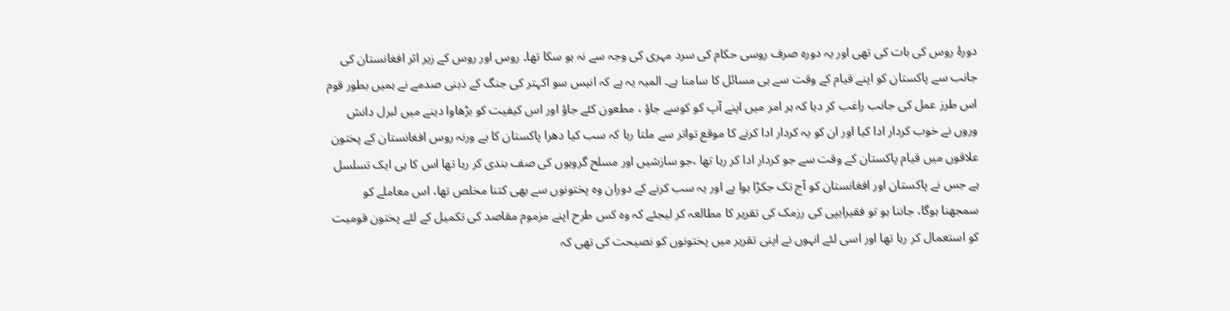دورۂ روس کی بات کی تھی اور یہ دورہ صرف روسی حکام کی سرد مہری کی وجہ سے نہ ہو سکا تھا۔ روس اور روس کے زیر اثر افغانستان کی جانب سے پاکستان کو اپنے قیام کے وقت سے ہی مسائل کا سامنا ہے۔ المیہ یہ ہے کہ انیس سو اکہتر کی جنگ کے ذہنی صدمے نے ہمیں بطور قوم اس طرز عمل کی جانب راغب کر دیا کہ ہر امر میں اپنے آپ کو کوسے جاؤ ، مطعون کئے جاؤ اور اس کیفیت کو بڑھاوا دینے میں لبرل دانش وروں نے خوب کردار ادا کیا اور ان کو یہ کردار ادا کرنے کا موقع تواتر سے ملتا رہا کہ سب کیا دھرا پاکستان کا ہے ورنہ روس افغانستان کے پختون علاقوں میں قیام پاکستان کے وقت سے جو کردار ادا کر رہا تھا ،جو سازشیں اور مسلح گروہوں کی صف بندی کر رہا تھا اس کا ہی ایک تسلسل ہے جس نے پاکستان اور افغانستان کو آج تک جکڑا ہوا ہے اور یہ سب کرنے کے دوران وہ پختونوں سے بھی کتنا مخلص تھا، اس معاملے کو سمجھنا ہوگا، جاننا ہو تو فقیرایپی کی رزمک کی تقریر کا مطالعہ کر لیجئے کہ وہ کس طرح اپنے مزموم مقاصد کی تکمیل کے لئے پختون قومیت کو استعمال کر رہا تھا اور اسی لئے انہوں نے اپنی تقریر میں پختونوں کو نصیحت کی تھی کہ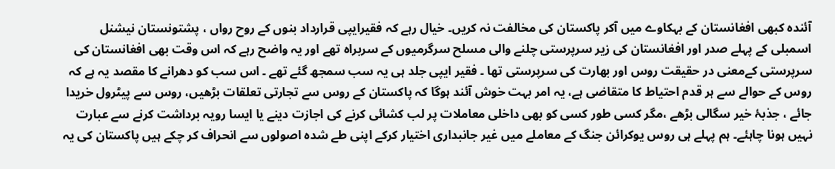آئندہ کبھی افغانستان کے بہکاوے میں آکر پاکستان کی مخالفت نہ کریں۔ خیال رہے کہ فقیرایپی قرارداد بنوں کے روح رواں ، پشتونستان نیشنل اسمبلی کے پہلے صدر اور افغانستان کی زیر سرپرستی چلنے والی مسلح سرگرمیوں کے سربراہ تھے اور یہ واضح رہے کہ اس وقت بھی افغانستان کی سرپرستی کےمعنی در حقیقت روس اور بھارت کی سرپرستی تھا ۔ فقیر ايپی جلد ہی یہ سب سمجھ گئے تھے ۔ اس سب کو دھرانے کا مقصد یہ ہے کہ روس کے حوالے سے ہر قدم احتیاط کا متقاضی ہے، یہ امر بہت خوش آئند ہوگا کہ پاکستان کے روس سے تجارتی تعلقات بڑھیں، روس سے پیٹرول خریدا جائے ، جذبۂ خیر سگالی بڑھے ،مگر کسی طور کسی کو بھی داخلی معاملات پر لب کشائی کرنے کی اجازت دینے یا ایسا رویہ برداشت کرنے سے عبارت نہیں ہونا چاہئے۔ ہم پہلے ہی روس یوکرائن جنگ کے معاملے میں غیر جانبداری اختیار کرکے اپنی طے شدہ اصولوں سے انحراف کر چکے ہیں پاکستان کی یہ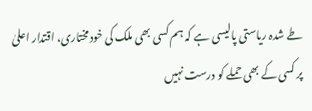طے شدہ ریاستی پالیسی ہے کہ ہم کسی بھی ملک کی خودمختاری، اقتدار اعلیٰ پر کسی کے بھی حملے کو درست نہیں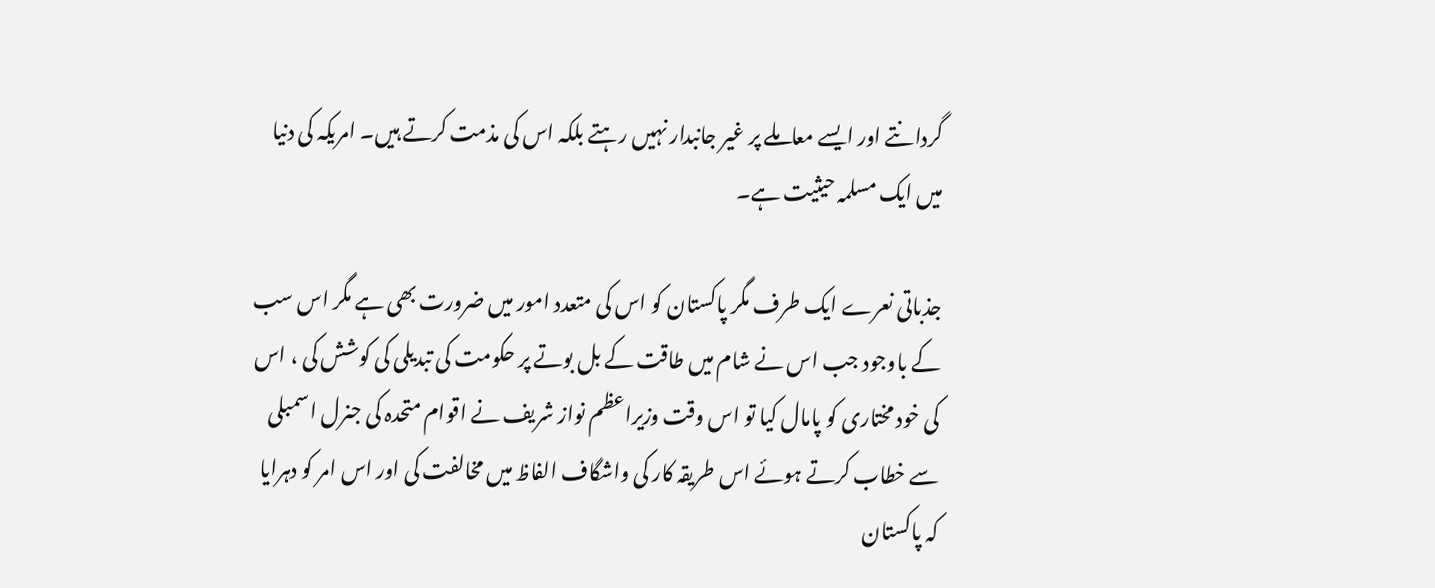گردانتے اور ایسے معاملے پر غیر جانبدار نہیں رہتے بلکہ اس کی مذمت کرتے ہیں۔ امریکہ کی دنیا میں ایک مسلمہ حیثیت ہے۔

جذباتی نعرے ایک طرف مگر پاکستان کو اس کی متعدد امور میں ضرورت بھی ہے مگر اس سب کے باوجود جب اس نے شام میں طاقت کے بل بوتے پر حکومت کی تبدیلی کی کوشش کی ، اس کی خود مختاری کو پامال کیا تو اس وقت وزیراعظم نواز شریف نے اقوام متحدہ کی جنرل اسمبلی سے خطاب کرتے ہوئے اس طریقہ کار کی واشگاف الفاظ میں مخالفت کی اور اس امر کو دہرایا کہ پاکستان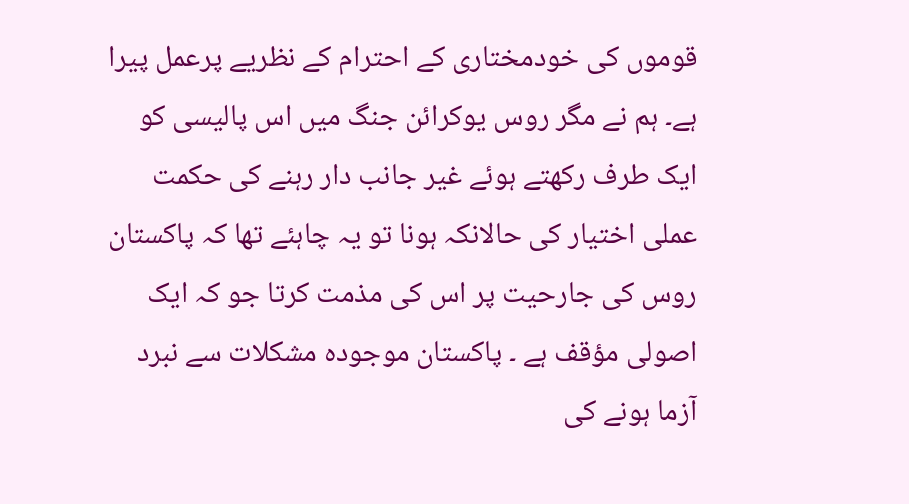قوموں کی خودمختاری کے احترام کے نظریے پرعمل پیرا ہے۔ ہم نے مگر روس یوکرائن جنگ میں اس پالیسی کو ایک طرف رکھتے ہوئے غیر جانب دار رہنے کی حکمت عملی اختیار کی حالانکہ ہونا تو یہ چاہئے تھا کہ پاکستان روس کی جارحیت پر اس کی مذمت کرتا جو کہ ایک اصولی مؤقف ہے ۔ پاکستان موجودہ مشکلات سے نبرد آزما ہونے کی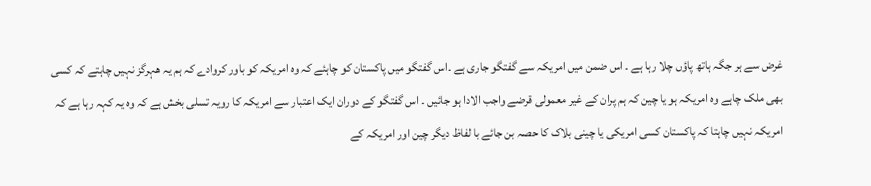غرض سے ہر جگہ ہاتھ پاؤں چلا رہا ہے ۔ اس ضمن میں امریکہ سے گفتگو جاری ہے ۔اس گفتگو میں پاکستان کو چاہئے کہ وہ امریکہ کو باور کروادے کہ ہم یہ هہرگز نہیں چاہتے کہ کسی بھی ملک چاہے وہ امریکہ ہو یا چین کہ ہم پران کے غیر معمولی قرضے واجب الادا ہو جائیں ۔ اس گفتگو کے دوران ایک اعتبار سے امریکہ کا رویہ تسلی بخش ہے کہ وہ یہ کہہ رہا ہے کہ امریکہ نہیں چاہتا کہ پاکستان کسی امریکی یا چینی بلاک کا حصہ بن جائے با لفاظ دیگر چین اور امریکہ کے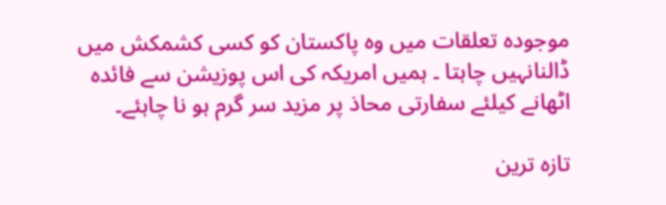موجودہ تعلقات میں وہ پاکستان کو کسی کشمکش میں ڈالنانہیں چاہتا ۔ ہمیں امریکہ کی اس پوزیشن سے فائدہ اٹھانے کیلئے سفارتی محاذ پر مزید سر گرم ہو نا چاہئے۔

تازہ ترین